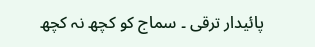پائیدار ترقی ۔ سماج کو کچھ نہ کچھ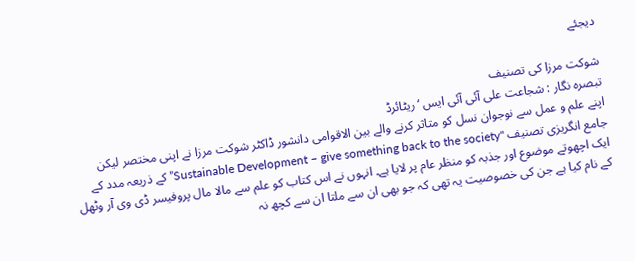دیجئے

شوکت مرزا کی تصنیف
تبصرہ نگار : شجاعت علی آئی آئی ایس ‘ ریٹائرڈ
اپنے علم و عمل سے نوجوان نسل کو متاثر کرنے والے بین الاقوامی دانشور ڈاکٹر شوکت مرزا نے اپنی مختصر لیکن جامع انگریزی تصنیف "Sustainable Development – give something back to the society” کے ذریعہ مدد کے ایک اچھوتے موضوع اور جذبہ کو منظر عام پر لایا ہے۔ انہوں نے اس کتاب کو علم سے مالا مال پروفیسر ڈی وی آر وٹھل کے نام کیا ہے جن کی خصوصیت یہ تھی کہ جو بھی ان سے ملتا ان سے کچھ نہ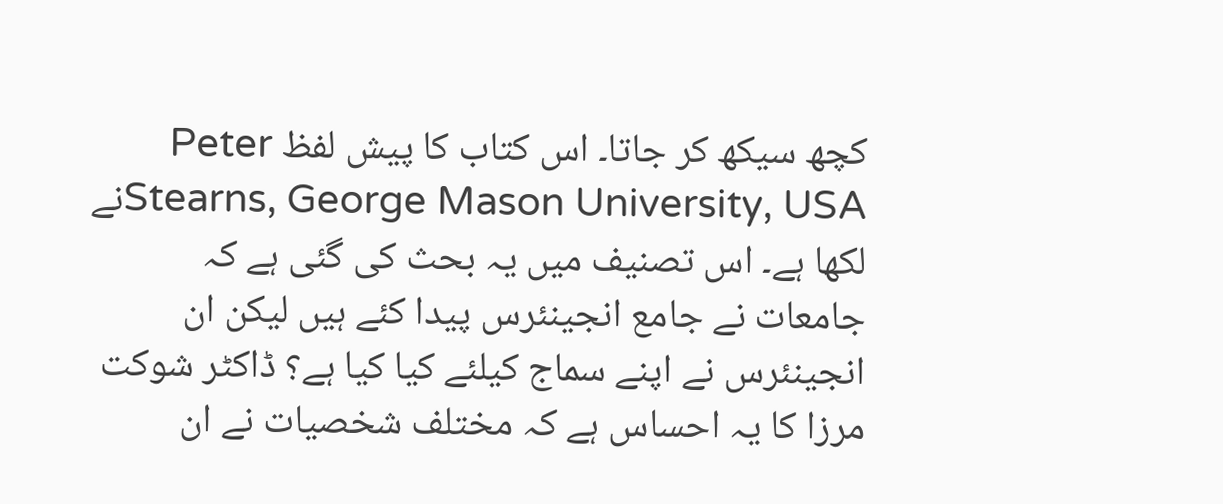کچھ سیکھ کر جاتا۔ اس کتاب کا پیش لفظ Peter Stearns, George Mason University, USAنے لکھا ہے۔ اس تصنیف میں یہ بحث کی گئی ہے کہ جامعات نے جامع انجینئرس پیدا کئے ہیں لیکن ان انجینئرس نے اپنے سماج کیلئے کیا کیا ہے؟ ڈاکٹر شوکت مرزا کا یہ احساس ہے کہ مختلف شخصیات نے ان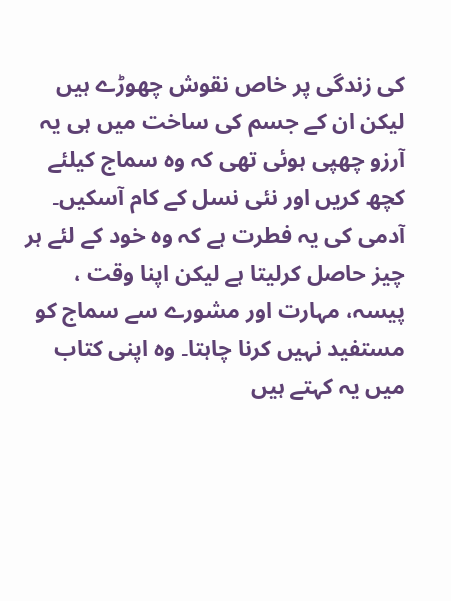کی زندگی پر خاص نقوش چھوڑے ہیں لیکن ان کے جسم کی ساخت میں ہی یہ آرزو چھپی ہوئی تھی کہ وہ سماج کیلئے کچھ کریں اور نئی نسل کے کام آسکیں۔ آدمی کی یہ فطرت ہے کہ وہ خود کے لئے ہر چیز حاصل کرلیتا ہے لیکن اپنا وقت ، پیسہ، مہارت اور مشورے سے سماج کو مستفید نہیں کرنا چاہتا۔ وہ اپنی کتاب میں یہ کہتے ہیں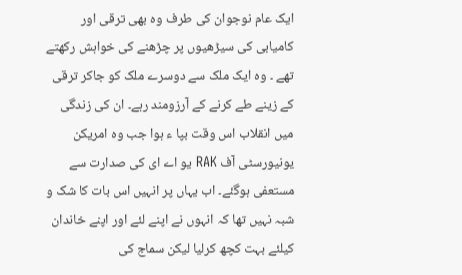ایک عام نوجوان کی طرف وہ بھی ترقی اور کامیابی کی سیڑھیوں پر چڑھنے کی خواہش رکھتے تھے ۔ وہ ایک ملک سے دوسرے ملک کو جاکر ترقی کے زینے طے کرنے کے آرزومند رہے۔ ان کی زندگی میں انقلاب اس وقت بپا ء ہوا جب وہ امریکن یونیورسٹی آف RAK یو اے ای کی صدارت سے مستعفی ہوگئے۔ اب یہاں پر انہیں اس بات کا شک و شبہ نہیں تھا کہ انہوں نے اپنے لئے اور اپنے خاندان کیلئے بہت کچھ کرلیا لیکن سماج کی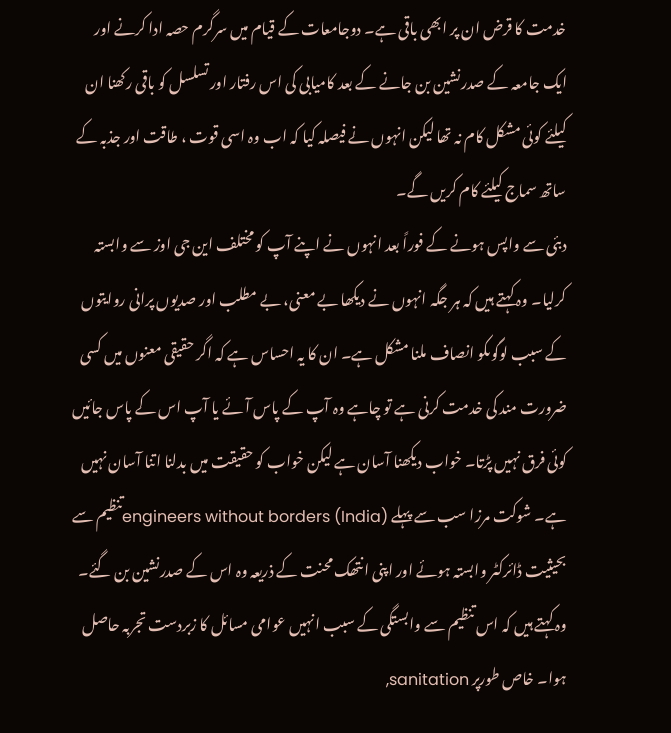خدمت کا قرض ان پر ابھی باقی ہے۔ دوجامعات کے قیام میں سرگرم حصہ ادا کرنے اور ایک جامعہ کے صدرنشین بن جانے کے بعد کامیابی کی اس رفتار اور تسلسل کو باقی رکھنا ان کیلئے کوئی مشکل کام نہ تھا لیکن انہوں نے فیصلہ کیا کہ اب وہ اسی قوت ، طاقت اور جذبہ کے ساتھ سماج کیلئے کام کریں گے۔
دبئی سے واپس ہونے کے فوراً بعد انہوں نے اپنے آپ کو مختلف این جی اوز سے وابستہ کرلیا۔ وہ کہتے ہیں کہ ہر جگہ انہوں نے دیکھا بے معنی، بے مطلب اور صدیوں پرانی روایتوں کے سبب لوگوںکو انصاف ملنا مشکل ہے۔ ان کا یہ احساس ہے کہ اگر حقیقی معنوں میں کسی ضرورت مند کی خدمت کرنی ہے تو چاہے وہ آپ کے پاس آئے یا آپ اس کے پاس جائیں کوئی فرق نہیں پڑتا۔ خواب دیکھنا آسان ہے لیکن خواب کو حقیقت میں بدلنا اتنا آسان نہیں ہے۔ شوکت مرزا سب سے پہلے engineers without borders (India)تنظیم سے بحیثیت ڈائرکٹر وابستہ ہوئے اور اپنی انتھک محنت کے ذریعہ وہ اس کے صدرنشین بن گئے۔ وہ کہتے ہیں کہ اس تنظیم سے وابستگی کے سبب انہیں عوامی مسائل کا زبردست تجربہ حاصل ہوا۔ خاص طورپر sanitation,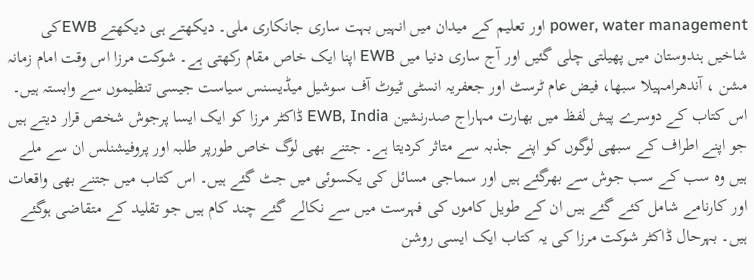power, water management اور تعلیم کے میدان میں انہیں بہت ساری جانکاری ملی۔ دیکھتے ہی دیکھتے EWBکی شاخیں ہندوستان میں پھیلتی چلی گئیں اور آج ساری دنیا میں EWB اپنا ایک خاص مقام رکھتی ہے۔ شوکت مرزا اس وقت امام زمانہ مشن ، آندھرامہیلا سبھا، فیض عام ٹرسٹ اور جعفریہ انسٹی ٹیوٹ آف سوشیل میڈیسنس سیاست جیسی تنظیموں سے وابستہ ہیں۔
اس کتاب کے دوسرے پیش لفظ میں بھارت مہاراج صدرنشین EWB, India ڈاکٹر مرزا کو ایک ایسا پرجوش شخص قرار دیتے ہیں جو اپنے اطراف کے سبھی لوگوں کو اپنے جذبہ سے متاثر کردیتا ہے۔ جتنے بھی لوگ خاص طورپر طلبہ اور پروفیشنلس ان سے ملے ہیں وہ سب کے سب جوش سے بھرگئے ہیں اور سماجی مسائل کی یکسوئی میں جٹ گئے ہیں۔ اس کتاب میں جتنے بھی واقعات اور کارنامے شامل کئے گئے ہیں ان کے طویل کاموں کی فہرست میں سے نکالے گئے چند کام ہیں جو تقلید کے متقاضی ہوگئے ہیں۔ بہرحال ڈاکٹر شوکت مرزا کی یہ کتاب ایک ایسی روشن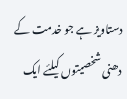دستاویز ہے جو خدمت کے دھنی شخصیتوں کیلئے ایک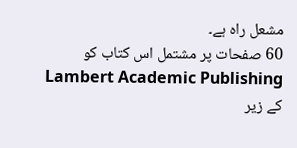مشعل راہ ہے۔
60 صفحات پر مشتمل اس کتاب کو Lambert Academic Publishing کے زیر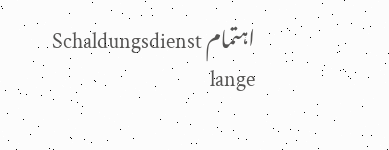اہتمام Schaldungsdienst lange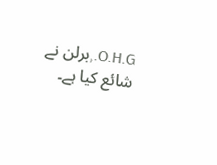O.H.G.,برلن نے شائع کیا ہے۔